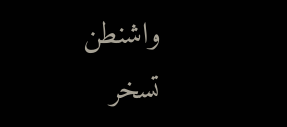واشنطن تسخر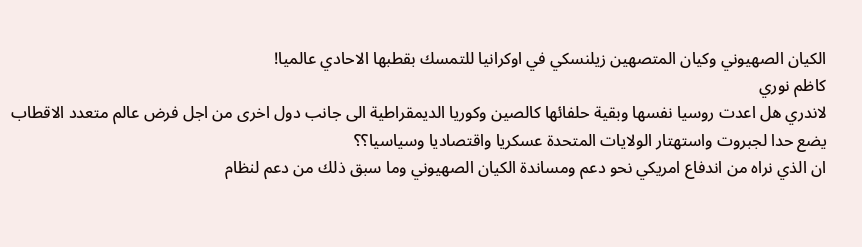الكيان الصهيوني وكيان المتصهين زيلنسكي في اوكرانيا للتمسك بقطبها الاحادي عالميا!
كاظم نوري
لاندري هل اعدت روسيا نفسها وبقية حلفائها كالصين وكوريا الديمقراطية الى جانب دول اخرى من اجل فرض عالم متعدد الاقطاب يضع حدا لجبروت واستهتار الولايات المتحدة عسكريا واقتصاديا وسياسيا؟؟
ان الذي نراه من اندفاع امريكي نحو دعم ومساندة الكيان الصهيوني وما سبق ذلك من دعم لنظام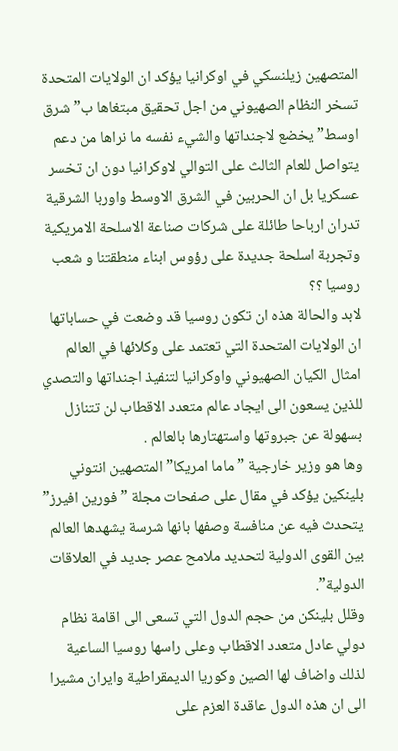المتصهين زيلنسكي في اوكرانيا يؤكد ان الولايات المتحدة تسخر النظام الصهيوني من اجل تحقيق مبتغاها ب”شرق اوسط” يخضع لاجنداتها والشيء نفسه ما نراها من دعم يتواصل للعام الثالث على التوالي لاوكرانيا دون ان تخسر عسكريا بل ان الحربين في الشرق الاوسط واوربا الشرقية تدران ارباحا طائلة على شركات صناعة الاسلحة الامريكية وتجربة اسلحة جديدة على رؤوس ابناء منطقتنا و شعب روسيا ؟؟
لابد والحالة هذه ان تكون روسيا قد وضعت في حساباتها ان الولايات المتحدة التي تعتمد على وكلائها في العالم امثال الكيان الصهيوني واوكرانيا لتنفيذ اجنداتها والتصدي للذين يسعون الى ايجاد عالم متعدد الاقطاب لن تتنازل بسهولة عن جبروتها واستهتارها بالعالم .
وها هو وزير خارجية ” ماما امريكا” المتصهين انتوني بلينكين يؤكد في مقال على صفحات مجلة ” فورين افيرز” يتحدث فيه عن منافسة وصفها بانها شرسة يشهدها العالم بين القوى الدولية لتحديد ملامح عصر جديد في العلاقات الدولية”.
وقلل بلينكن من حجم الدول التي تسعى الى اقامة نظام دولي عادل متعدد الاقطاب وعلى راسها روسيا الساعية لذلك واضاف لها الصين وكوريا الديمقراطية وايران مشيرا الى ان هذه الدول عاقدة العزم على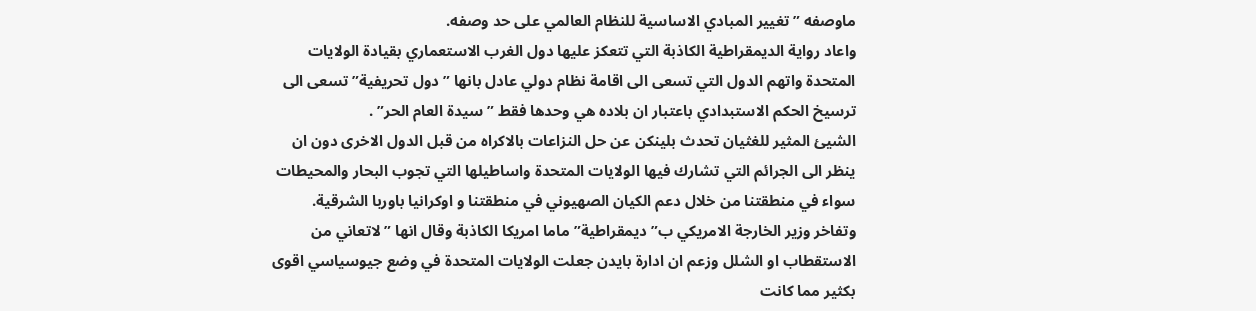ماوصفه ” تغيير المبادي الاساسية للنظام العالمي على حد وصفه.
واعاد رواية الديمقراطية الكاذبة التي تتعكز عليها دول الغرب الاستعماري بقيادة الولايات المتحدة واتهم الدول التي تسعى الى اقامة نظام دولي عادل بانها ” دول تحريفية” تسعى الى ترسيخ الحكم الاستبدادي باعتبار ان بلاده هي وحدها فقط ” سيدة العام الحر” .
الشيئ المثير للغثيان تحدث بلينكن عن حل النزاعات بالاكراه من قبل الدول الاخرى دون ان ينظر الى الجرائم التي تشارك فيها الولايات المتحدة واساطيلها التي تجوب البحار والمحيطات سواء في منطقتنا من خلال دعم الكيان الصهيوني في منطقتنا و اوكرانيا باوربا الشرقية.
وتفاخر وزير الخارجة الامريكي ب” ديمقراطية” ماما امريكا الكاذبة وقال انها ” لاتعاني من الاستقطاب او الشلل وزعم ان ادارة بايدن جعلت الولايات المتحدة في وضع جيوسياسي اقوى بكثير مما كانت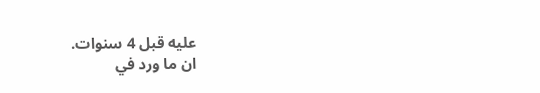عليه قبل 4 سنوات.
ان ما ورد في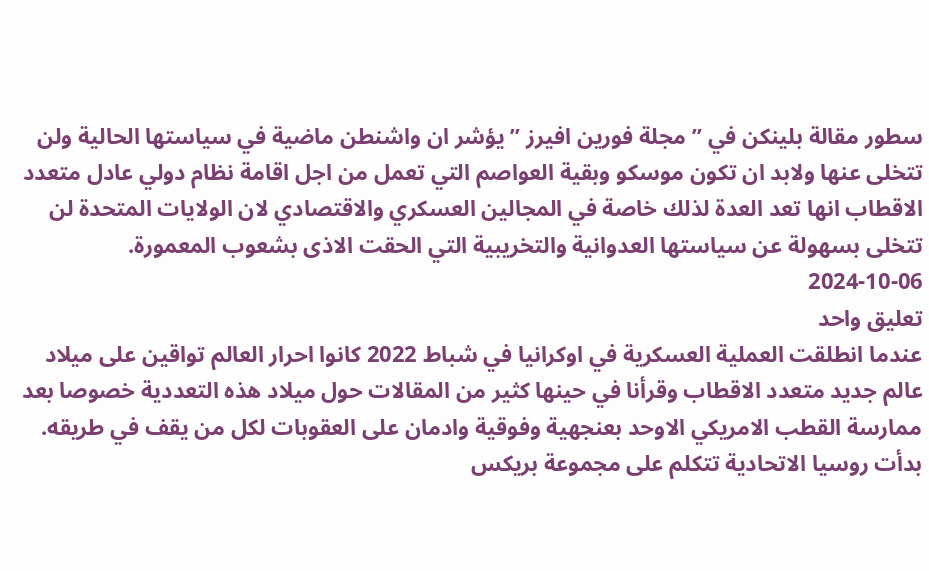سطور مقالة بلينكن في ” مجلة فورين افيرز ” يؤشر ان واشنطن ماضية في سياستها الحالية ولن تتخلى عنها ولابد ان تكون موسكو وبقية العواصم التي تعمل من اجل اقامة نظام دولي عادل متعدد الاقطاب انها تعد العدة لذلك خاصة في المجالين العسكري والاقتصادي لان الولايات المتحدة لن تتخلى بسهولة عن سياستها العدوانية والتخريبية التي الحقت الاذى بشعوب المعمورة.
2024-10-06
تعليق واحد
عندما انطلقت العملية العسكرية في اوكرانيا في شباط 2022 كانوا احرار العالم تواقين على ميلاد عالم جديد متعدد الاقطاب وقرأنا في حينها كثير من المقالات حول ميلاد هذه التعددية خصوصا بعد ممارسة القطب الامريكي الاوحد بعنجهية وفوقية وادمان على العقوبات لكل من يقف في طريقه. بدأت روسيا الاتحادية تتكلم على مجموعة بريكس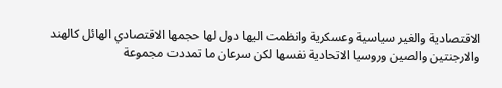الاقتصادية والغير سياسية وعسكرية وانظمت اليها دول لها حجمها الاقتصادي الهائل كالهند والارجنتين والصين وروسيا الاتحادية نفسها لكن سرعان ما تمددت مجموعة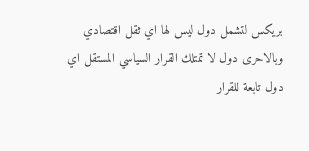بريكس لتشمل دول ليس لها اي ثقل اقتصادي وبالاحرى دول لا تمتلك القرار السياسي المستقل اي دول تابعة للقرار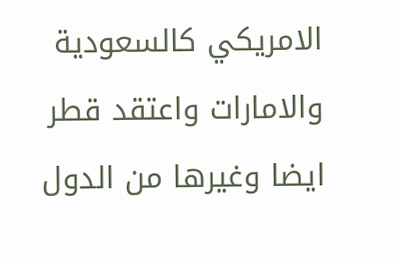الامريكي كالسعودية والامارات واعتقد قطر ايضا وغيرها من الدول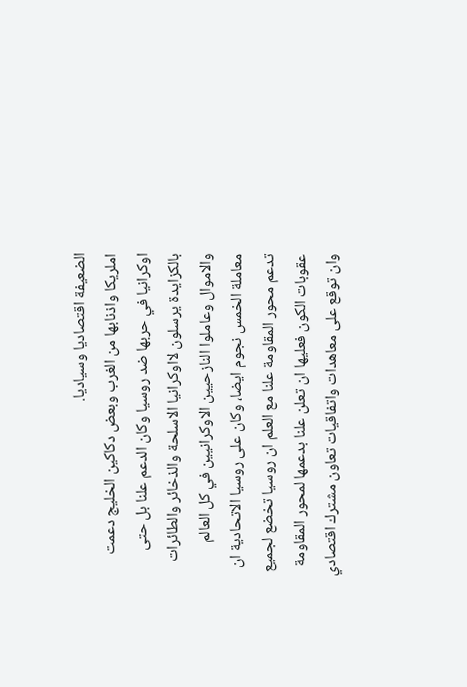الضعيفة اقتصاديا وسياديا.
املريكا واذنابها من الغرب وبعض دكاكين الخليج دعمت اوكرانيا في حربها ضد روسيا وكان الدعم علنا بل حتى بالكزايدة يرسلون لااوكرانيا الاسلحة والذخائر والطائرات والاموال وعاملوا النازحيين الاوكرانيين في كل العالم معاملة الخمس نجوم ايضا، وكان على روسيا الاتحادية ان تدعم محور المقاومة علنا مع العلم ان روسيا تخضع لجميع عقوبات الكون فعليها ان تعلن علنا بدعمها لمحور المقاومة وان توقع على معاهدات واتفاقيات تعاون مشترك اقتصادي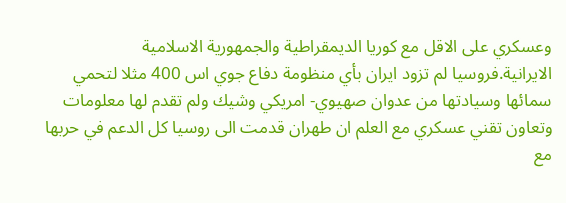وعسكري على الاقل مع كوريا الديمقراطية والجمهورية الاسلامية الايرانية.فروسيا لم تزود ايران بأي منظومة دفاع جوي اس 400 مثلا لتحمي سمائها وسيادتها من عدوان صهيوي- امريكي وشيك ولم تقدم لها معلومات وتعاون تقني عسكري مع العلم ان طهران قدمت الى روسيا كل الدعم في حربها مع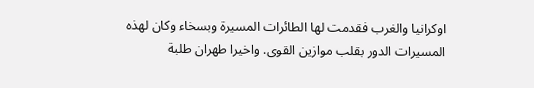اوكرانيا والغرب فقدمت لها الطائرات المسيرة وبسخاء وكان لهذه المسيرات الدور بقلب موازين القوى. واخيرا طهران طلبة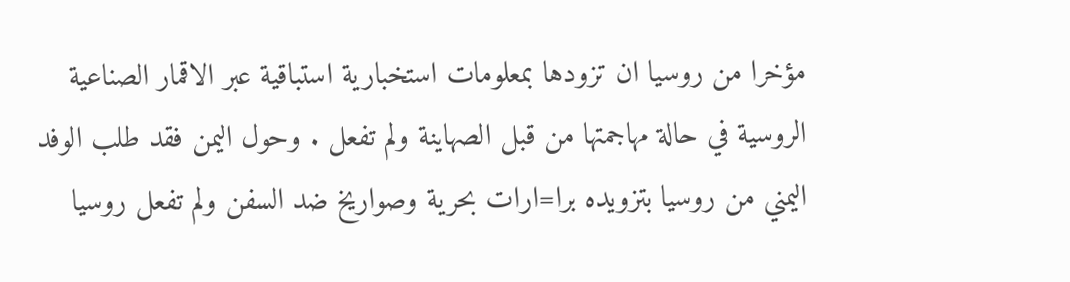مؤخرا من روسيا ان تزودها بمعلومات استخبارية استباقية عبر الاقمار الصناعية الروسية في حالة مهاجمتها من قبل الصهاينة ولم تفعل . وحول اليمن فقد طلب الوفد اليمني من روسيا بتزويده برا=ارات بحرية وصواريخ ضد السفن ولم تفعل روسيا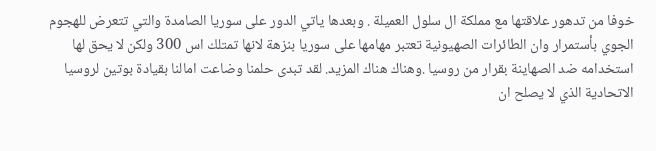خوفا من تدهور علاقتها مع مملكة ال سلول العميلة . وبعدها ياتي الدور على سوريا الصامدة والتي تتعرض للهجوم الجوي بأستمرار وان الطائرات الصهيونية تعتبر مهامها على سوريا بنزهة لانها تمتلك اس 300 ولكن لا يحق لها استخدامه ضد الصهاينة بقرار من روسيا .وهناك هناك المزيد. لقد تبدى حلمنا وضاعت امالنا بقيادة بوتين لروسيا الاتحادية الذي لا يصلح ان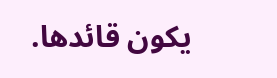يكون قائدها.